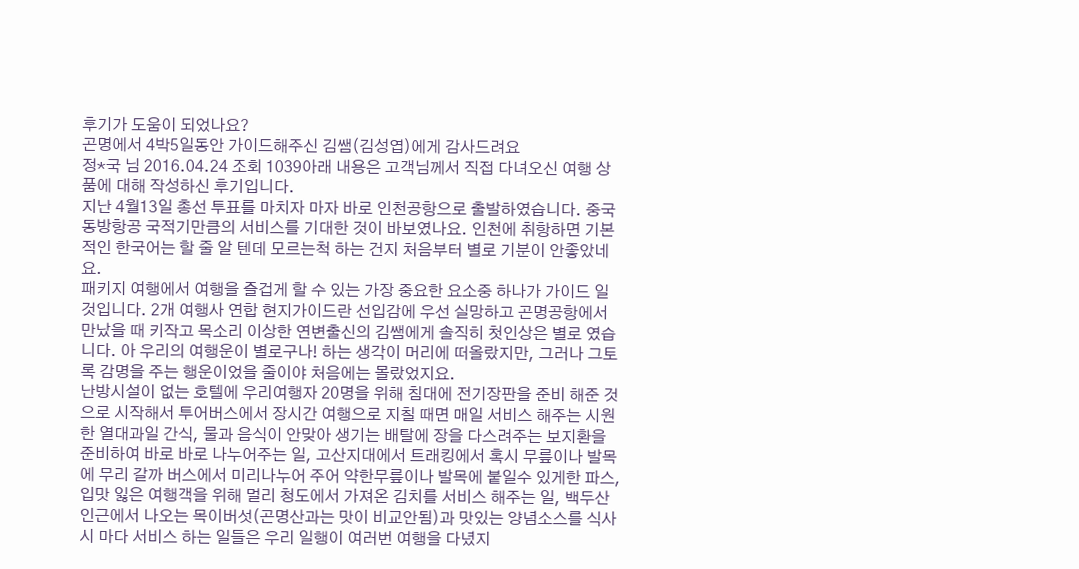후기가 도움이 되었나요?
곤명에서 4박5일동안 가이드해주신 김쌤(김성엽)에게 감사드려요
정*국 님 2016.04.24 조회 1039아래 내용은 고객님께서 직접 다녀오신 여행 상품에 대해 작성하신 후기입니다.
지난 4월13일 총선 투표를 마치자 마자 바로 인천공항으로 출발하였습니다. 중국동방항공 국적기만큼의 서비스를 기대한 것이 바보였나요. 인천에 취항하면 기본적인 한국어는 할 줄 알 텐데 모르는척 하는 건지 처음부터 별로 기분이 안좋았네요.
패키지 여행에서 여행을 즐겁게 할 수 있는 가장 중요한 요소중 하나가 가이드 일 것입니다. 2개 여행사 연합 현지가이드란 선입감에 우선 실망하고 곤명공항에서 만났을 때 키작고 목소리 이상한 연변출신의 김쌤에게 솔직히 첫인상은 별로 였습니다. 아 우리의 여행운이 별로구나! 하는 생각이 머리에 떠올랐지만, 그러나 그토록 감명을 주는 행운이었을 줄이야 처음에는 몰랐었지요.
난방시설이 없는 호텔에 우리여행자 20명을 위해 침대에 전기장판을 준비 해준 것으로 시작해서 투어버스에서 장시간 여행으로 지칠 때면 매일 서비스 해주는 시원한 열대과일 간식, 물과 음식이 안맞아 생기는 배탈에 장을 다스려주는 보지환을 준비하여 바로 바로 나누어주는 일, 고산지대에서 트래킹에서 혹시 무릎이나 발목에 무리 갈까 버스에서 미리나누어 주어 약한무릎이나 발목에 붙일수 있게한 파스, 입맛 잃은 여행객을 위해 멀리 청도에서 가져온 김치를 서비스 해주는 일, 백두산 인근에서 나오는 목이버섯(곤명산과는 맛이 비교안됨)과 맛있는 양념소스를 식사시 마다 서비스 하는 일들은 우리 일행이 여러번 여행을 다녔지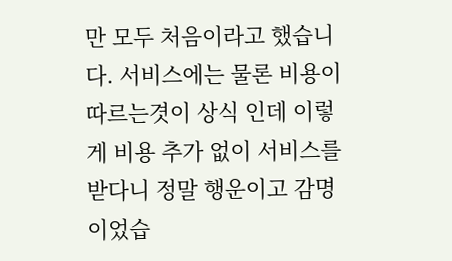만 모두 처음이라고 했습니다. 서비스에는 물론 비용이 따르는겻이 상식 인데 이렇게 비용 추가 없이 서비스를 받다니 정말 행운이고 감명이었습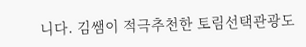니다. 김쌤이 적극추천한 토림선택관광도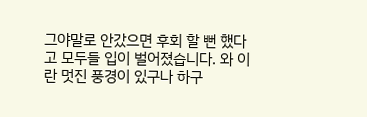그야말로 안갔으면 후회 할 뻔 했다고 모두들 입이 벌어졌습니다. 와 이란 멋진 풍경이 있구나 하구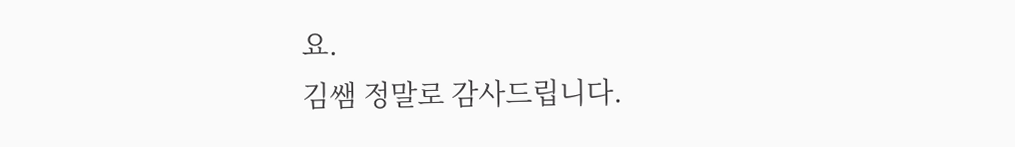요.
김쌤 정말로 감사드립니다.